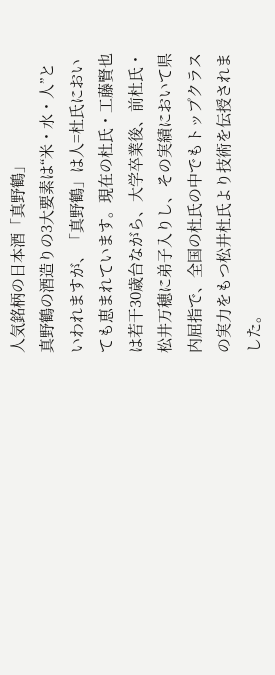人気銘柄の日本酒「真野鶴」
真野鶴の酒造りの3大要素は“米・水・人”といわれますが、「真野鶴」は人=杜氏においても恵まれています。現在の杜氏・工藤賢也は若干30歳台ながら、大学卒業後、前杜氏・松井万穂に弟子入りし、その実績において県内屈指で、全国の杜氏の中でもトップクラスの実力をもつ松井杜氏より技術を伝授されました。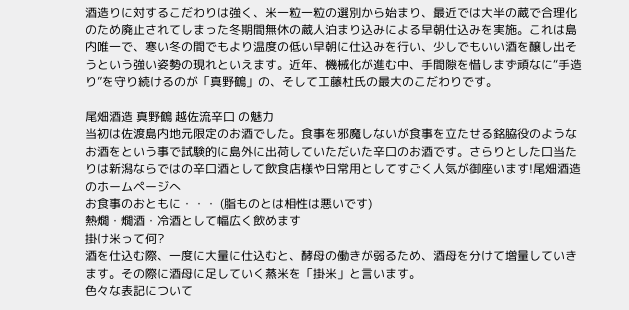酒造りに対するこだわりは強く、米一粒一粒の選別から始まり、最近では大半の蔵で合理化のため廃止されてしまった冬期間無休の蔵人泊まり込みによる早朝仕込みを実施。これは島内唯一で、寒い冬の間でもより温度の低い早朝に仕込みを行い、少しでもいい酒を醸し出そうという強い姿勢の現れといえます。近年、機械化が進む中、手間隙を惜しまず頑なに“手造り”を守り続けるのが「真野鶴」の、そして工藤杜氏の最大のこだわりです。

尾畑酒造 真野鶴 越佐流辛口 の魅力
当初は佐渡島内地元限定のお酒でした。食事を邪魔しないが食事を立たせる銘脇役のようなお酒をという事で試験的に島外に出荷していただいた辛口のお酒です。さらりとした口当たりは新潟ならではの辛口酒として飲食店様や日常用としてすごく人気が御座います!尾畑酒造のホームページへ
お食事のおともに・・・ (脂ものとは相性は悪いです)
熱燗・燗酒・冷酒として幅広く飲めます
掛け米って何?
酒を仕込む際、一度に大量に仕込むと、酵母の働きが弱るため、酒母を分けて増量していきます。その際に酒母に足していく蒸米を「掛米」と言います。
色々な表記について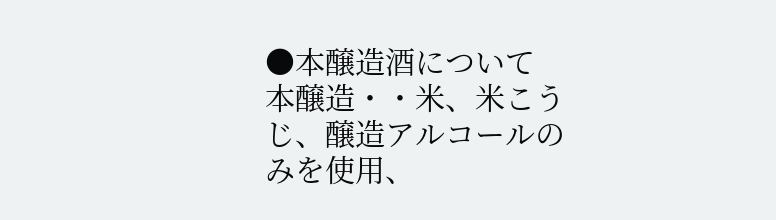●本醸造酒について
本醸造・・米、米こうじ、醸造アルコールのみを使用、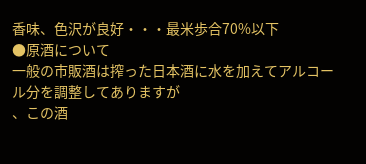香味、色沢が良好・・・最米歩合70%以下
●原酒について
一般の市販酒は搾った日本酒に水を加えてアルコール分を調整してありますが
、この酒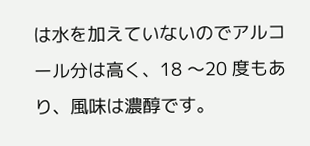は水を加えていないのでアルコール分は高く、18 〜20 度もあり、風味は濃醇です。